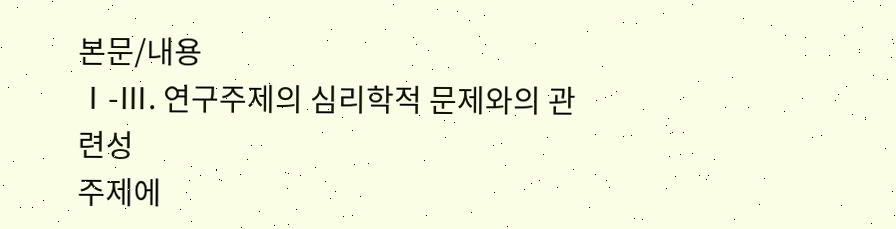본문/내용
Ⅰ-Ⅲ. 연구주제의 심리학적 문제와의 관련성
주제에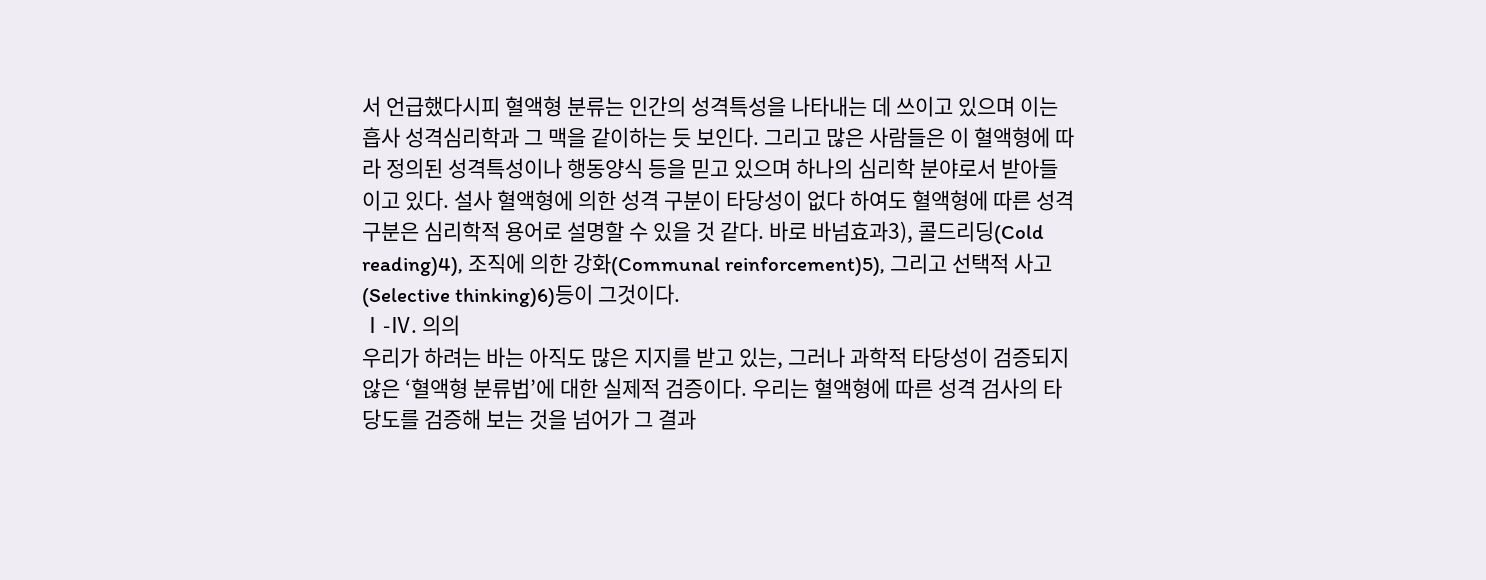서 언급했다시피 혈액형 분류는 인간의 성격특성을 나타내는 데 쓰이고 있으며 이는 흡사 성격심리학과 그 맥을 같이하는 듯 보인다. 그리고 많은 사람들은 이 혈액형에 따라 정의된 성격특성이나 행동양식 등을 믿고 있으며 하나의 심리학 분야로서 받아들이고 있다. 설사 혈액형에 의한 성격 구분이 타당성이 없다 하여도 혈액형에 따른 성격 구분은 심리학적 용어로 설명할 수 있을 것 같다. 바로 바넘효과3), 콜드리딩(Cold reading)4), 조직에 의한 강화(Communal reinforcement)5), 그리고 선택적 사고(Selective thinking)6)등이 그것이다.
Ⅰ-Ⅳ. 의의
우리가 하려는 바는 아직도 많은 지지를 받고 있는, 그러나 과학적 타당성이 검증되지 않은 ‘혈액형 분류법’에 대한 실제적 검증이다. 우리는 혈액형에 따른 성격 검사의 타당도를 검증해 보는 것을 넘어가 그 결과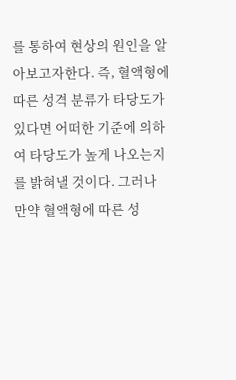를 통하여 현상의 원인을 알아보고자한다. 즉, 혈액형에 따른 성격 분류가 타당도가 있다면 어떠한 기준에 의하여 타당도가 높게 나오는지를 밝혀낼 것이다. 그러나 만약 혈액형에 따른 성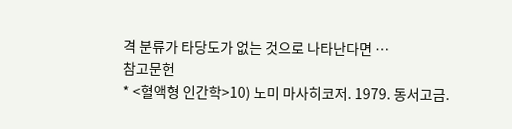격 분류가 타당도가 없는 것으로 나타난다면 …
참고문헌
* <혈액형 인간학>10) 노미 마사히코저. 1979. 동서고금.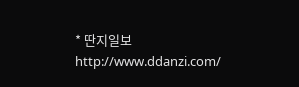* 딴지일보 http://www.ddanzi.com/